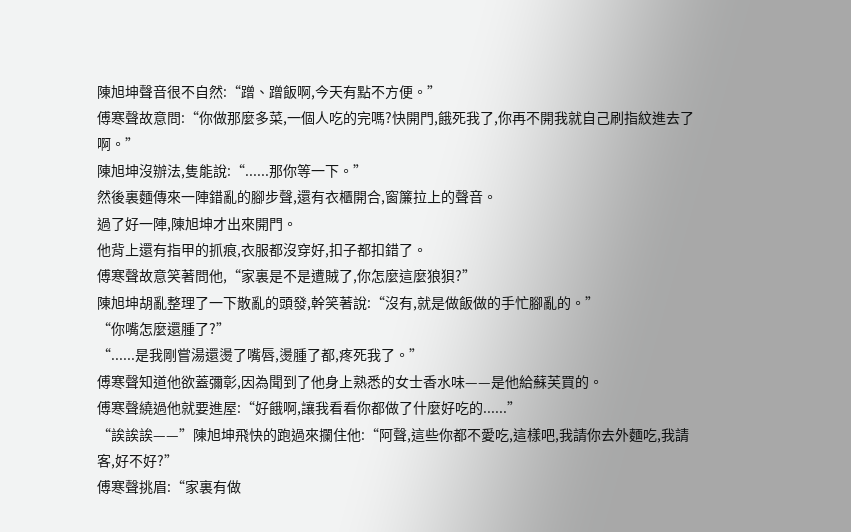陳旭坤聲音很不自然:“蹭、蹭飯啊,今天有點不方便。”
傅寒聲故意問:“你做那麼多菜,一個人吃的完嗎?快開門,餓死我了,你再不開我就自己刷指紋進去了啊。”
陳旭坤沒辦法,隻能說:“......那你等一下。”
然後裏麵傳來一陣錯亂的腳步聲,還有衣櫃開合,窗簾拉上的聲音。
過了好一陣,陳旭坤才出來開門。
他背上還有指甲的抓痕,衣服都沒穿好,扣子都扣錯了。
傅寒聲故意笑著問他,“家裏是不是遭賊了,你怎麼這麼狼狽?”
陳旭坤胡亂整理了一下散亂的頭發,幹笑著說:“沒有,就是做飯做的手忙腳亂的。”
“你嘴怎麼還腫了?”
“......是我剛嘗湯還燙了嘴唇,燙腫了都,疼死我了。”
傅寒聲知道他欲蓋彌彰,因為聞到了他身上熟悉的女士香水味——是他給蘇芙買的。
傅寒聲繞過他就要進屋:“好餓啊,讓我看看你都做了什麼好吃的......”
“誒誒誒——”陳旭坤飛快的跑過來攔住他:“阿聲,這些你都不愛吃,這樣吧,我請你去外麵吃,我請客,好不好?”
傅寒聲挑眉:“家裏有做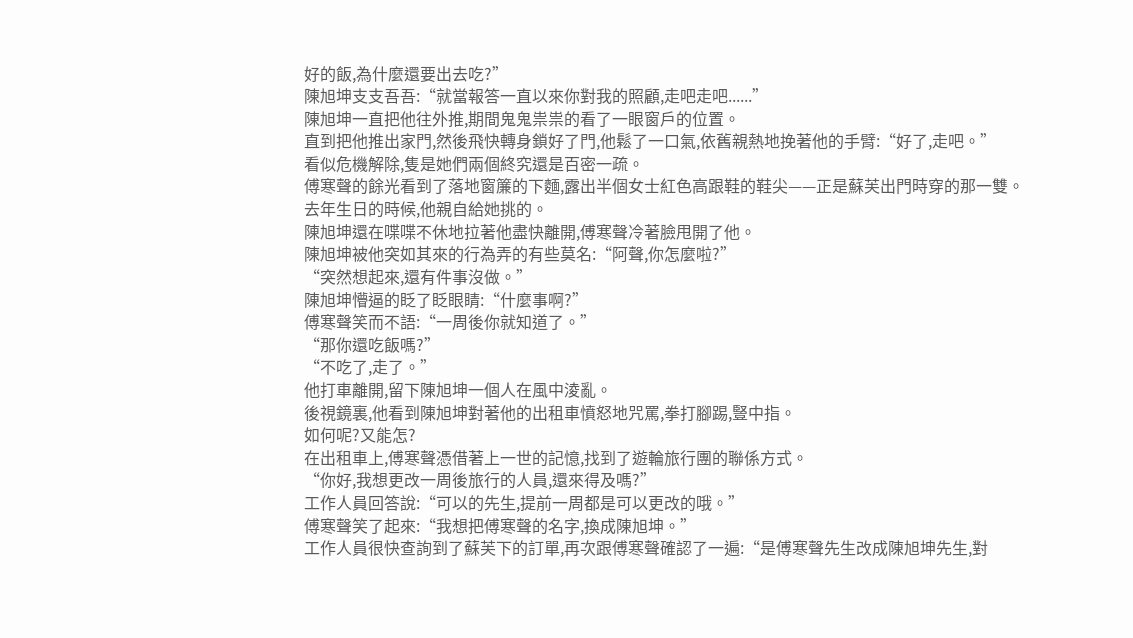好的飯,為什麼還要出去吃?”
陳旭坤支支吾吾:“就當報答一直以來你對我的照顧,走吧走吧......”
陳旭坤一直把他往外推,期間鬼鬼祟祟的看了一眼窗戶的位置。
直到把他推出家門,然後飛快轉身鎖好了門,他鬆了一口氣,依舊親熱地挽著他的手臂:“好了,走吧。”
看似危機解除,隻是她們兩個終究還是百密一疏。
傅寒聲的餘光看到了落地窗簾的下麵,露出半個女士紅色高跟鞋的鞋尖——正是蘇芙出門時穿的那一雙。
去年生日的時候,他親自給她挑的。
陳旭坤還在喋喋不休地拉著他盡快離開,傅寒聲冷著臉甩開了他。
陳旭坤被他突如其來的行為弄的有些莫名:“阿聲,你怎麼啦?”
“突然想起來,還有件事沒做。”
陳旭坤懵逼的眨了眨眼睛:“什麼事啊?”
傅寒聲笑而不語:“一周後你就知道了。”
“那你還吃飯嗎?”
“不吃了,走了。”
他打車離開,留下陳旭坤一個人在風中淩亂。
後視鏡裏,他看到陳旭坤對著他的出租車憤怒地咒罵,拳打腳踢,豎中指。
如何呢?又能怎?
在出租車上,傅寒聲憑借著上一世的記憶,找到了遊輪旅行團的聯係方式。
“你好,我想更改一周後旅行的人員,還來得及嗎?”
工作人員回答說:“可以的先生,提前一周都是可以更改的哦。”
傅寒聲笑了起來:“我想把傅寒聲的名字,換成陳旭坤。”
工作人員很快查詢到了蘇芙下的訂單,再次跟傅寒聲確認了一遍:“是傅寒聲先生改成陳旭坤先生,對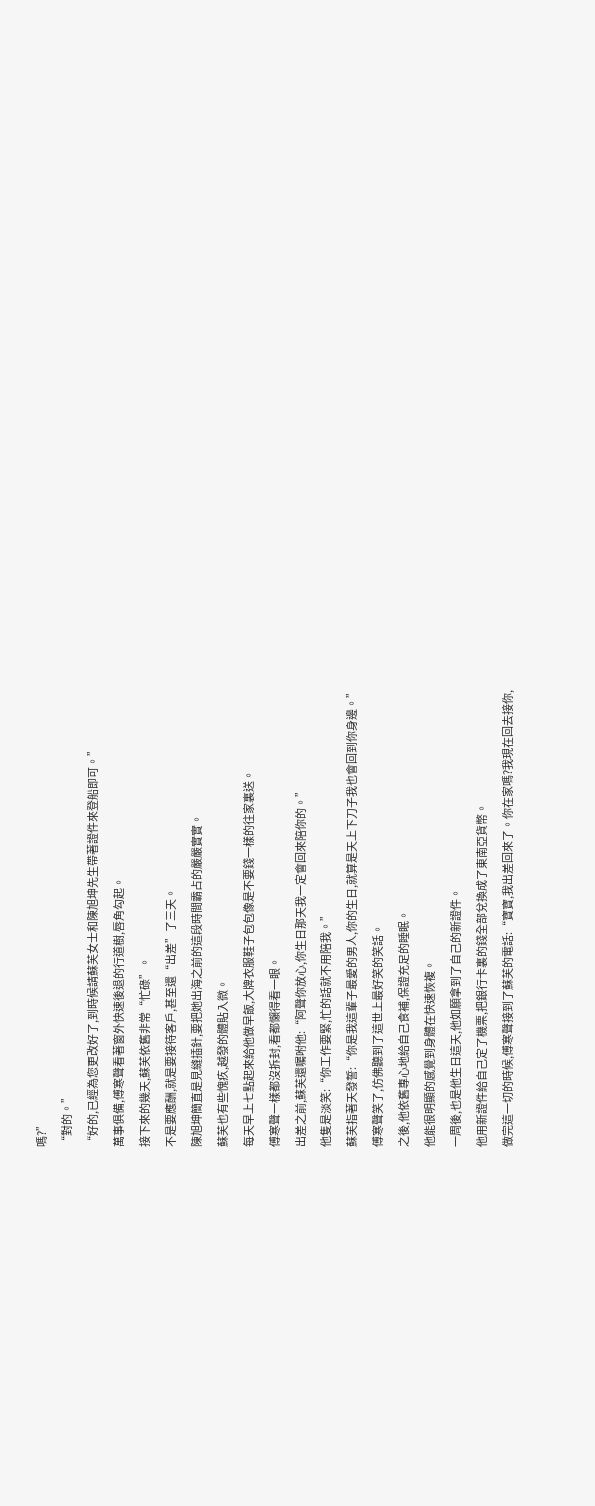嗎?”
“對的。”
“好的,已經為您更改好了,到時候請蘇芙女士和陳旭坤先生帶著證件來登船即可。”
萬事俱備,傅寒聲看著窗外快速後退的行道樹,唇角勾起。
接下來的幾天,蘇芙依舊非常“忙碌”。
不是要應酬,就是要接待客戶,甚至還“出差”了三天。
陳旭坤簡直是見縫插針,要把她出海之前的這段時間霸占的嚴嚴實實。
蘇芙也有些愧疚,越發的體貼入微。
每天早上七點起來給他做早飯,大牌衣服鞋子包包像是不要錢一樣的往家裏送。
傅寒聲一樣都沒拆封,看都懶得看一眼。
出差之前,蘇芙還囑咐他:“阿聲你放心,你生日那天我一定會回來陪你的。”
他隻是淡笑:“你工作要緊,忙的話就不用陪我。”
蘇芙指著天發誓:“你是我這輩子最愛的男人,你的生日,就算是天上下刀子我也會回到你身邊。”
傅寒聲笑了,仿佛聽到了這世上最好笑的笑話。
之後,他依舊專心地給自己食補,保證充足的睡眠。
他能很明顯的感覺到身體在快速恢複。
一周後,也是他生日這天,他如願拿到了自己的新證件。
他用新證件給自己定了機票,把銀行卡裏的錢全部兌換成了東南亞貨幣。
做完這一切的時候,傅寒聲接到了蘇芙的電話:“寶寶,我出差回來了。你在家嗎?我現在回去接你,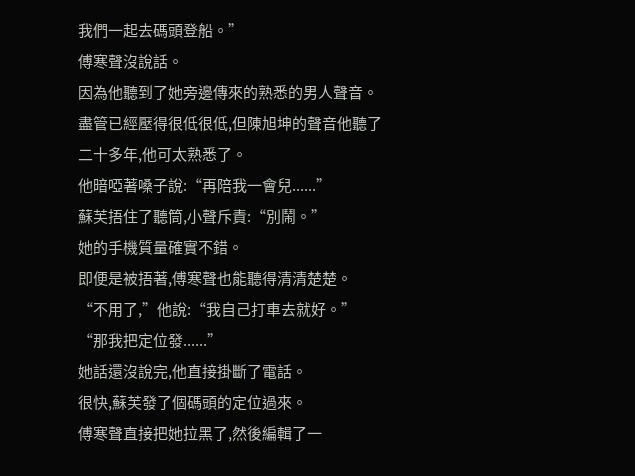我們一起去碼頭登船。”
傅寒聲沒說話。
因為他聽到了她旁邊傳來的熟悉的男人聲音。
盡管已經壓得很低很低,但陳旭坤的聲音他聽了二十多年,他可太熟悉了。
他暗啞著嗓子說:“再陪我一會兒......”
蘇芙捂住了聽筒,小聲斥責:“別鬧。”
她的手機質量確實不錯。
即便是被捂著,傅寒聲也能聽得清清楚楚。
“不用了,”他說:“我自己打車去就好。”
“那我把定位發......”
她話還沒說完,他直接掛斷了電話。
很快,蘇芙發了個碼頭的定位過來。
傅寒聲直接把她拉黑了,然後編輯了一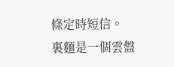條定時短信。
裏麵是一個雲盤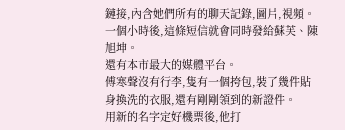鏈接,內含她們所有的聊天記錄,圖片,視頻。
一個小時後,這條短信就會同時發給蘇芙、陳旭坤。
還有本市最大的媒體平台。
傅寒聲沒有行李,隻有一個挎包,裝了幾件貼身換洗的衣服,還有剛剛領到的新證件。
用新的名字定好機票後,他打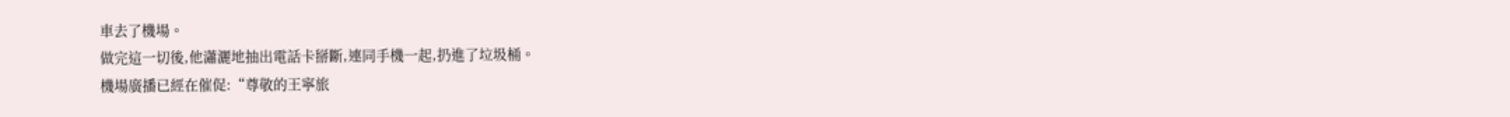車去了機場。
做完這一切後,他瀟灑地抽出電話卡掰斷,連同手機一起,扔進了垃圾桶。
機場廣播已經在催促:“尊敬的王寧旅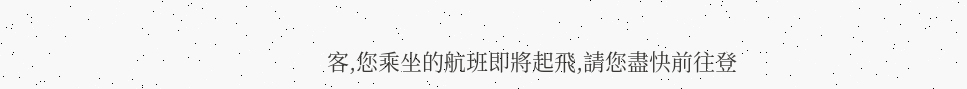客,您乘坐的航班即將起飛,請您盡快前往登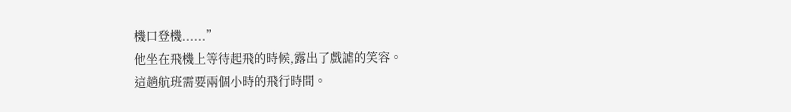機口登機......”
他坐在飛機上等待起飛的時候,露出了戲謔的笑容。
這趟航班需要兩個小時的飛行時間。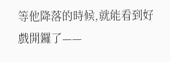等他降落的時候,就能看到好戲開鑼了——